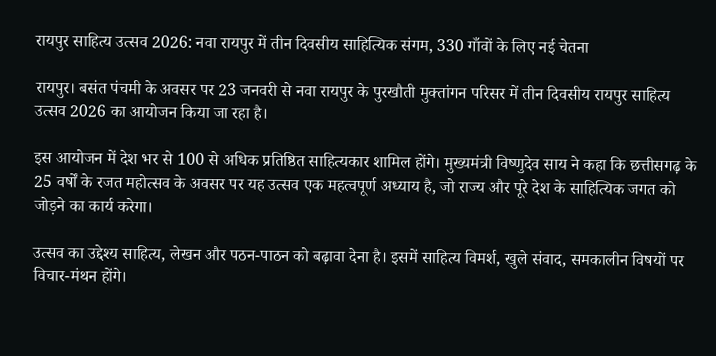रायपुर साहित्य उत्सव 2026: नवा रायपुर में तीन दिवसीय साहित्यिक संगम, 330 गाँवों के लिए नई चेतना

रायपुर। बसंत पंचमी के अवसर पर 23 जनवरी से नवा रायपुर के पुरखौती मुक्तांगन परिसर में तीन दिवसीय रायपुर साहित्य उत्सव 2026 का आयोजन किया जा रहा है।

इस आयोजन में देश भर से 100 से अधिक प्रतिष्ठित साहित्यकार शामिल होंगे। मुख्यमंत्री विष्णुदेव साय ने कहा कि छत्तीसगढ़ के 25 वर्षों के रजत महोत्सव के अवसर पर यह उत्सव एक महत्वपूर्ण अध्याय है, जो राज्य और पूरे देश के साहित्यिक जगत को जोड़ने का कार्य करेगा।

उत्सव का उद्देश्य साहित्य, लेखन और पठन-पाठन को बढ़ावा देना है। इसमें साहित्य विमर्श, खुले संवाद, समकालीन विषयों पर विचार-मंथन होंगे।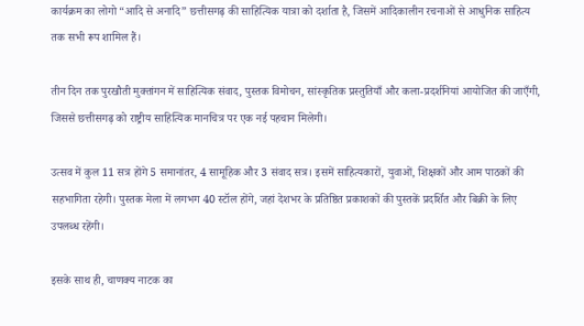कार्यक्रम का लोगो “आदि से अनादि” छत्तीसगढ़ की साहित्यिक यात्रा को दर्शाता है, जिसमें आदिकालीन रचनाओं से आधुनिक साहित्य तक सभी रूप शामिल हैं।

तीन दिन तक पुरखौती मुक्तांगन में साहित्यिक संवाद, पुस्तक विमोचन, सांस्कृतिक प्रस्तुतियाँ और कला-प्रदर्शनियां आयोजित की जाएँगी, जिससे छत्तीसगढ़ को राष्ट्रीय साहित्यिक मानचित्र पर एक नई पहचान मिलेगी।

उत्सव में कुल 11 सत्र होंगे 5 समानांतर, 4 सामूहिक और 3 संवाद सत्र। इसमें साहित्यकारों, युवाओं, शिक्षकों और आम पाठकों की सहभागिता रहेगी। पुस्तक मेला में लगभग 40 स्टॉल होंगे, जहां देशभर के प्रतिष्ठित प्रकाशकों की पुस्तकें प्रदर्शित और बिक्री के लिए उपलब्ध रहेंगी।

इसके साथ ही, चाणक्य नाटक का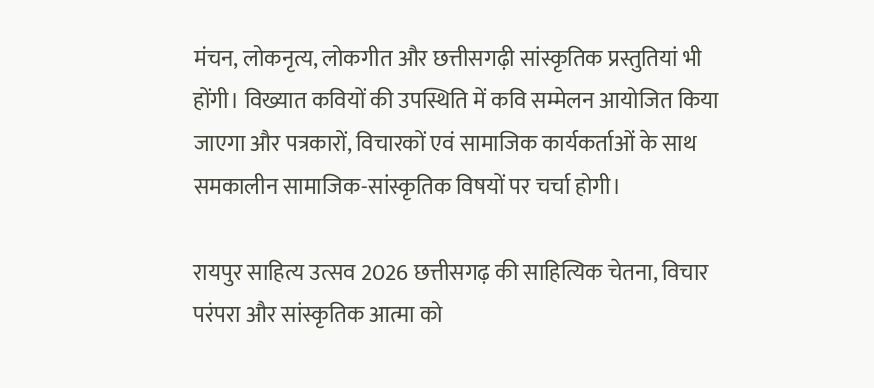मंचन, लोकनृत्य, लोकगीत और छत्तीसगढ़ी सांस्कृतिक प्रस्तुतियां भी होंगी। विख्यात कवियों की उपस्थिति में कवि सम्मेलन आयोजित किया जाएगा और पत्रकारों, विचारकों एवं सामाजिक कार्यकर्ताओं के साथ समकालीन सामाजिक-सांस्कृतिक विषयों पर चर्चा होगी।

रायपुर साहित्य उत्सव 2026 छत्तीसगढ़ की साहित्यिक चेतना, विचार परंपरा और सांस्कृतिक आत्मा को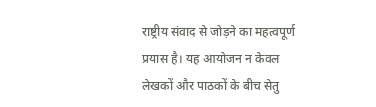राष्ट्रीय संवाद से जोड़ने का महत्वपूर्ण प्रयास है। यह आयोजन न केवल लेखकों और पाठकों के बीच सेतु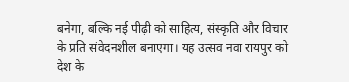बनेगा, बल्कि नई पीढ़ी को साहित्य, संस्कृति और विचार के प्रति संवेदनशील बनाएगा। यह उत्सव नवा रायपुर को देश के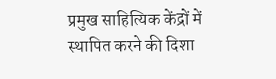प्रमुख साहित्यिक केंद्रों में स्थापित करने की दिशा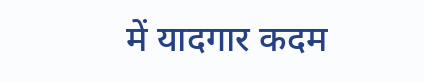में यादगार कदम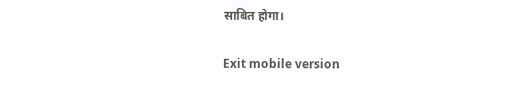साबित होगा।

Exit mobile version